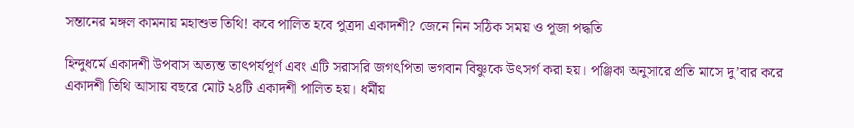সন্তানের মঙ্গল কামনায় মহাশুভ তিথি! কবে পালিত হবে পুত্রদা একাদশী? জেনে নিন সঠিক সময় ও পূজা পদ্ধতি

হিন্দুধর্মে একাদশী উপবাস অত্যন্ত তাৎপর্যপূর্ণ এবং এটি সরাসরি জগৎপিতা ভগবান বিষ্ণুকে উৎসর্গ করা হয়। পঞ্জিকা অনুসারে প্রতি মাসে দু’বার করে একাদশী তিথি আসায় বছরে মোট ২৪টি একাদশী পালিত হয়। ধর্মীয়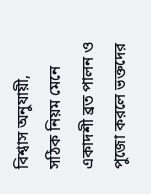বিশ্বাস অনুযায়ী, সঠিক নিয়ম মেনে একাদশী ব্রত পালন ও পুজো করলে ভক্তদের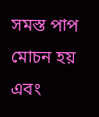সমস্ত পাপ মোচন হয় এবং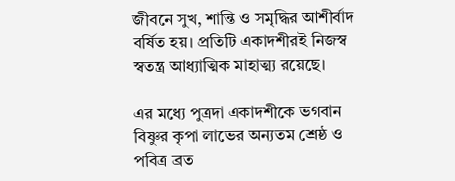জীবনে সুখ, শান্তি ও সমৃদ্ধির আশীর্বাদ বর্ষিত হয়। প্রতিটি একাদশীরই নিজস্ব স্বতন্ত্র আধ্যাত্মিক মাহাত্ম্য রয়েছে।

এর মধ্যে পুত্রদা একাদশীকে ভগবান বিষ্ণুর কৃপা লাভের অন্যতম শ্রেষ্ঠ ও পবিত্র ব্রত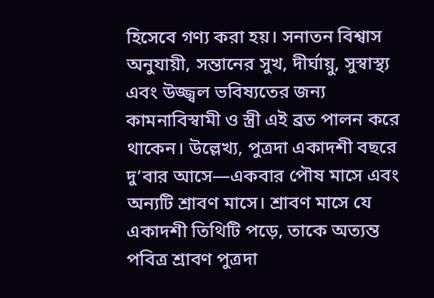হিসেবে গণ্য করা হয়। সনাতন বিশ্বাস অনুযায়ী, সন্তানের সুখ, দীর্ঘায়ু, সুস্বাস্থ্য এবং উজ্জ্বল ভবিষ্যতের জন্য কামনাবিস্বামী ও স্ত্রী এই ব্রত পালন করে থাকেন। উল্লেখ্য, পুত্রদা একাদশী বছরে দু’বার আসে—একবার পৌষ মাসে এবং অন্যটি শ্রাবণ মাসে। শ্রাবণ মাসে যে একাদশী তিথিটি পড়ে, তাকে অত্যন্ত পবিত্র শ্রাবণ পুত্রদা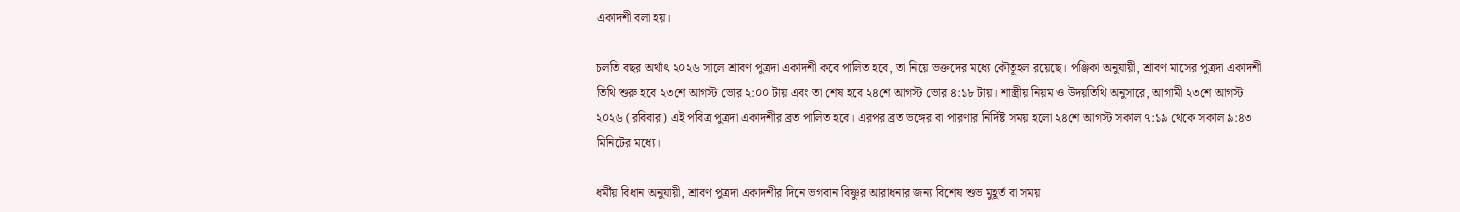একাদশী বলা হয়।

চলতি বছর অর্থাৎ ২০২৬ সালে শ্রাবণ পুত্রদা একাদশী কবে পালিত হবে, তা নিয়ে ভক্তদের মধ্যে কৌতূহল রয়েছে। পঞ্জিকা অনুযায়ী, শ্রাবণ মাসের পুত্রদা একাদশী তিথি শুরু হবে ২৩শে আগস্ট ভোর ২:০০ টায় এবং তা শেষ হবে ২৪শে আগস্ট ভোর ৪:১৮ টায়। শাস্ত্রীয় নিয়ম ও উদয়তিথি অনুসারে, আগামী ২৩শে আগস্ট ২০২৬ (রবিবার) এই পবিত্র পুত্রদা একাদশীর ব্রত পালিত হবে। এরপর ব্রত ভঙ্গের বা পারণার নির্দিষ্ট সময় হলো ২৪শে আগস্ট সকাল ৭:১৯ থেকে সকাল ৯:৪৩ মিনিটের মধ্যে।

ধর্মীয় বিধান অনুযায়ী, শ্রাবণ পুত্রদা একাদশীর দিনে ভগবান বিষ্ণুর আরাধনার জন্য বিশেষ শুভ মুহূর্ত বা সময়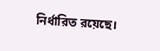নির্ধারিত রয়েছে।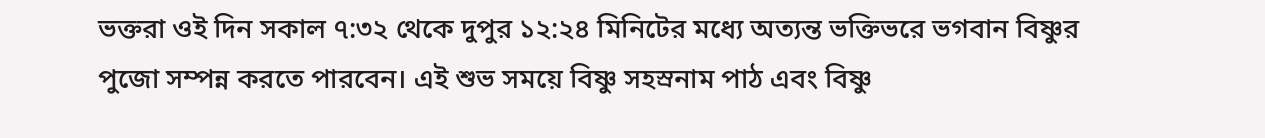ভক্তরা ওই দিন সকাল ৭:৩২ থেকে দুপুর ১২:২৪ মিনিটের মধ্যে অত্যন্ত ভক্তিভরে ভগবান বিষ্ণুর পুজো সম্পন্ন করতে পারবেন। এই শুভ সময়ে বিষ্ণু সহস্রনাম পাঠ এবং বিষ্ণু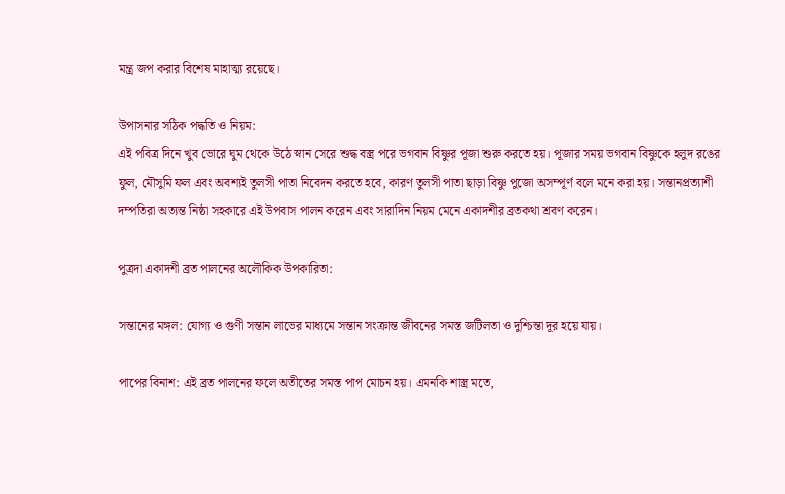মন্ত্র জপ করার বিশেষ মাহাত্ম্য রয়েছে।

উপাসনার সঠিক পদ্ধতি ও নিয়ম:
এই পবিত্র দিনে খুব ভোরে ঘুম থেকে উঠে স্নান সেরে শুদ্ধ বস্ত্র পরে ভগবান বিষ্ণুর পূজা শুরু করতে হয়। পূজার সময় ভগবান বিষ্ণুকে হলুদ রঙের ফুল, মৌসুমি ফল এবং অবশ্যই তুলসী পাতা নিবেদন করতে হবে, কারণ তুলসী পাতা ছাড়া বিষ্ণু পুজো অসম্পূর্ণ বলে মনে করা হয়। সন্তানপ্রত্যাশী দম্পতিরা অত্যন্ত নিষ্ঠা সহকারে এই উপবাস পালন করেন এবং সারাদিন নিয়ম মেনে একাদশীর ব্রতকথা শ্রবণ করেন।

পুত্রদা একাদশী ব্রত পালনের অলৌকিক উপকারিতা:

সন্তানের মঙ্গল: যোগ্য ও গুণী সন্তান লাভের মাধ্যমে সন্তান সংক্রান্ত জীবনের সমস্ত জটিলতা ও দুশ্চিন্তা দূর হয়ে যায়।

পাপের বিনাশ: এই ব্রত পালনের ফলে অতীতের সমস্ত পাপ মোচন হয়। এমনকি শাস্ত্র মতে,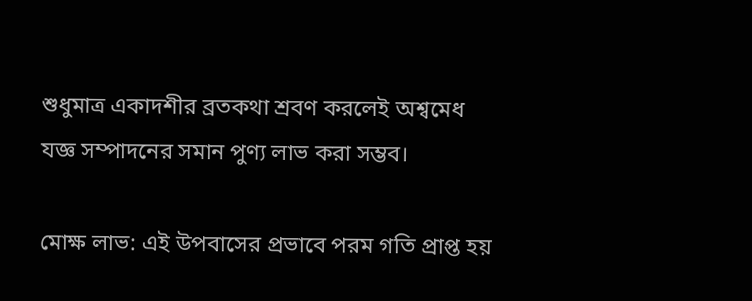শুধুমাত্র একাদশীর ব্রতকথা শ্রবণ করলেই অশ্বমেধ যজ্ঞ সম্পাদনের সমান পুণ্য লাভ করা সম্ভব।

মোক্ষ লাভ: এই উপবাসের প্রভাবে পরম গতি প্রাপ্ত হয়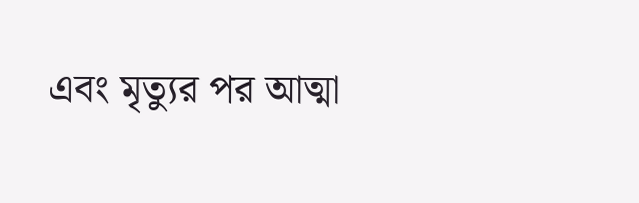এবং মৃত্যুর পর আত্মা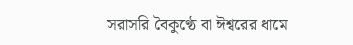সরাসরি বৈকুণ্ঠে বা ঈশ্বরের ধামে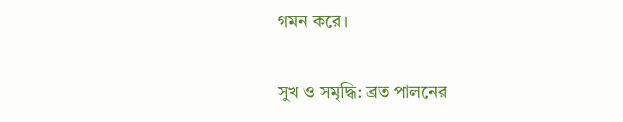গমন করে।

সুখ ও সমৃদ্ধি: ব্রত পালনের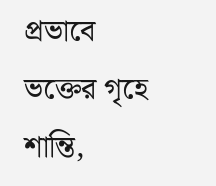প্রভাবে ভক্তের গৃহে শান্তি,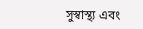সুস্বাস্থ্য এবং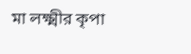মা লক্ষ্মীর কৃপা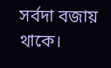সর্বদা বজায় থাকে।